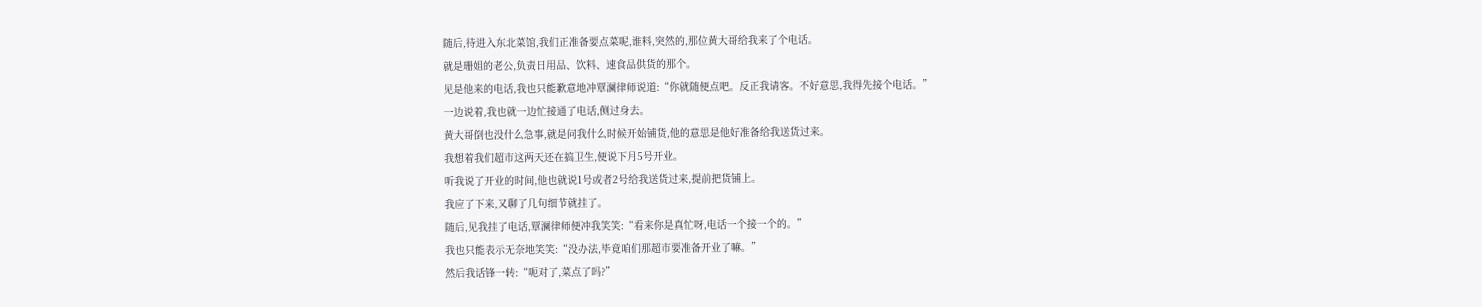随后,待进入东北菜馆,我们正准备要点菜呢,谁料,突然的,那位黄大哥给我来了个电话。
就是珊姐的老公,负责日用品、饮料、速食品供货的那个。
见是他来的电话,我也只能歉意地冲覃澜律师说道:“你就随便点吧。反正我请客。不好意思,我得先接个电话。”
一边说着,我也就一边忙接通了电话,侧过身去。
黄大哥倒也没什么急事,就是问我什么时候开始铺货,他的意思是他好准备给我送货过来。
我想着我们超市这两天还在搞卫生,便说下月5号开业。
听我说了开业的时间,他也就说1号或者2号给我送货过来,提前把货铺上。
我应了下来,又聊了几句细节就挂了。
随后,见我挂了电话,覃澜律师便冲我笑笑:“看来你是真忙呀,电话一个接一个的。”
我也只能表示无奈地笑笑:“没办法,毕竟咱们那超市要准备开业了嘛。”
然后我话锋一转:“呃对了,菜点了吗?”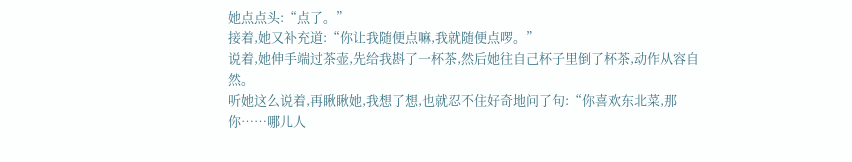她点点头:“点了。”
接着,她又补充道:“你让我随便点嘛,我就随便点啰。”
说着,她伸手端过茶壶,先给我斟了一杯茶,然后她往自己杯子里倒了杯茶,动作从容自然。
听她这么说着,再瞅瞅她,我想了想,也就忍不住好奇地问了句:“你喜欢东北菜,那你……哪儿人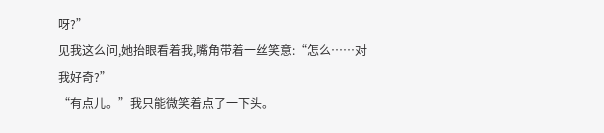呀?”
见我这么问,她抬眼看着我,嘴角带着一丝笑意:“怎么……对我好奇?”
“有点儿。”我只能微笑着点了一下头。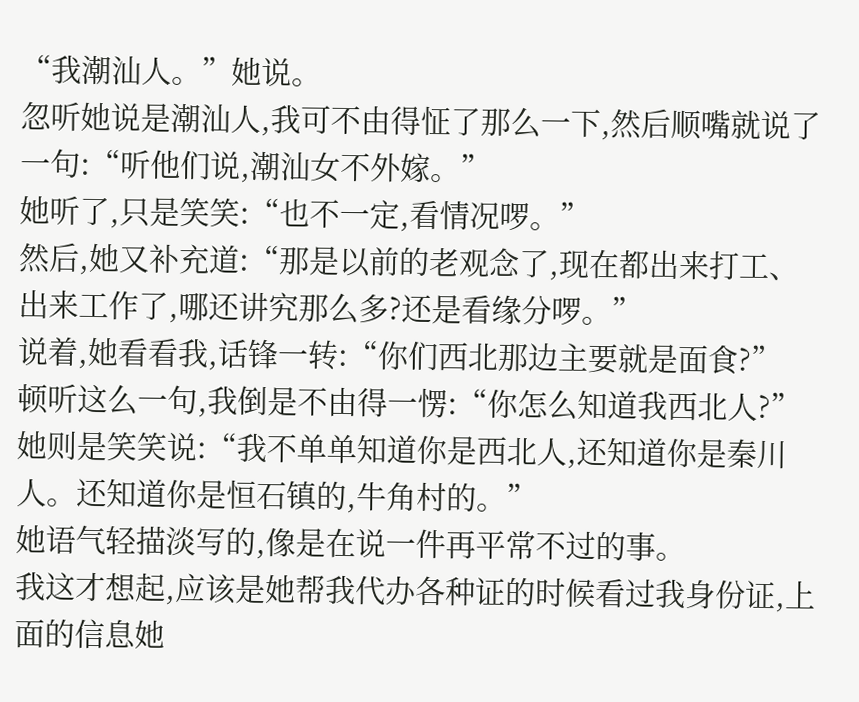“我潮汕人。”她说。
忽听她说是潮汕人,我可不由得怔了那么一下,然后顺嘴就说了一句:“听他们说,潮汕女不外嫁。”
她听了,只是笑笑:“也不一定,看情况啰。”
然后,她又补充道:“那是以前的老观念了,现在都出来打工、出来工作了,哪还讲究那么多?还是看缘分啰。”
说着,她看看我,话锋一转:“你们西北那边主要就是面食?”
顿听这么一句,我倒是不由得一愣:“你怎么知道我西北人?”
她则是笑笑说:“我不单单知道你是西北人,还知道你是秦川人。还知道你是恒石镇的,牛角村的。”
她语气轻描淡写的,像是在说一件再平常不过的事。
我这才想起,应该是她帮我代办各种证的时候看过我身份证,上面的信息她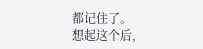都记住了。
想起这个后,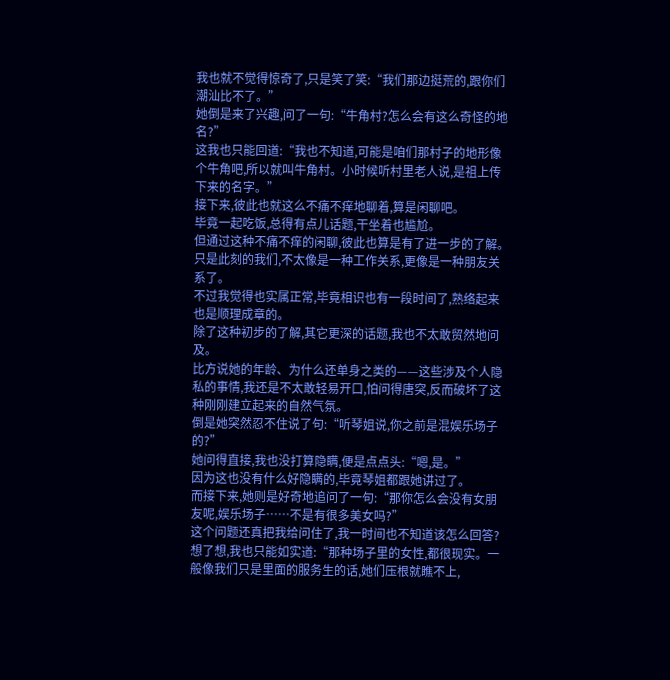我也就不觉得惊奇了,只是笑了笑:“我们那边挺荒的,跟你们潮汕比不了。”
她倒是来了兴趣,问了一句:“牛角村?怎么会有这么奇怪的地名?”
这我也只能回道:“我也不知道,可能是咱们那村子的地形像个牛角吧,所以就叫牛角村。小时候听村里老人说,是祖上传下来的名字。”
接下来,彼此也就这么不痛不痒地聊着,算是闲聊吧。
毕竟一起吃饭,总得有点儿话题,干坐着也尴尬。
但通过这种不痛不痒的闲聊,彼此也算是有了进一步的了解。
只是此刻的我们,不太像是一种工作关系,更像是一种朋友关系了。
不过我觉得也实属正常,毕竟相识也有一段时间了,熟络起来也是顺理成章的。
除了这种初步的了解,其它更深的话题,我也不太敢贸然地问及。
比方说她的年龄、为什么还单身之类的——这些涉及个人隐私的事情,我还是不太敢轻易开口,怕问得唐突,反而破坏了这种刚刚建立起来的自然气氛。
倒是她突然忍不住说了句:“听琴姐说,你之前是混娱乐场子的?”
她问得直接,我也没打算隐瞒,便是点点头:“嗯,是。”
因为这也没有什么好隐瞒的,毕竟琴姐都跟她讲过了。
而接下来,她则是好奇地追问了一句:“那你怎么会没有女朋友呢,娱乐场子……不是有很多美女吗?”
这个问题还真把我给问住了,我一时间也不知道该怎么回答?
想了想,我也只能如实道:“那种场子里的女性,都很现实。一般像我们只是里面的服务生的话,她们压根就瞧不上,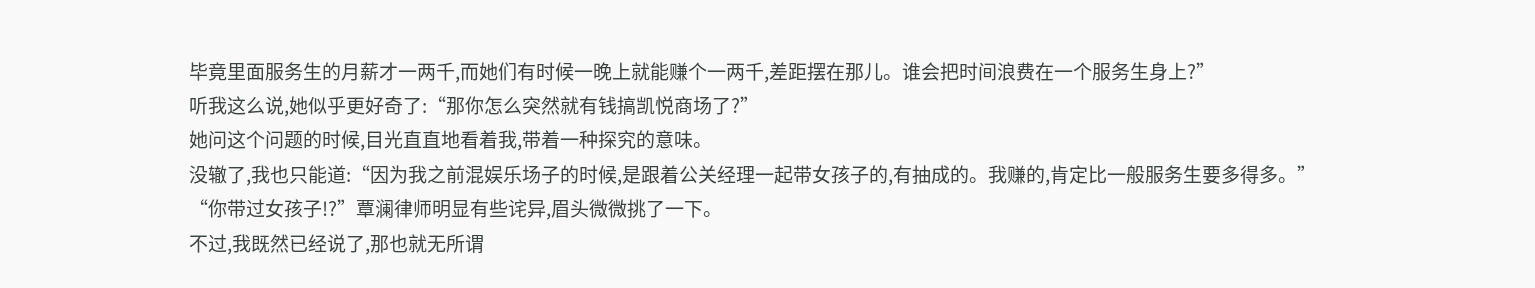毕竟里面服务生的月薪才一两千,而她们有时候一晚上就能赚个一两千,差距摆在那儿。谁会把时间浪费在一个服务生身上?”
听我这么说,她似乎更好奇了:“那你怎么突然就有钱搞凯悦商场了?”
她问这个问题的时候,目光直直地看着我,带着一种探究的意味。
没辙了,我也只能道:“因为我之前混娱乐场子的时候,是跟着公关经理一起带女孩子的,有抽成的。我赚的,肯定比一般服务生要多得多。”
“你带过女孩子!?”覃澜律师明显有些诧异,眉头微微挑了一下。
不过,我既然已经说了,那也就无所谓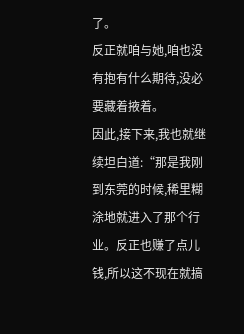了。
反正就咱与她,咱也没有抱有什么期待,没必要藏着掖着。
因此,接下来,我也就继续坦白道:“那是我刚到东莞的时候,稀里糊涂地就进入了那个行业。反正也赚了点儿钱,所以这不现在就搞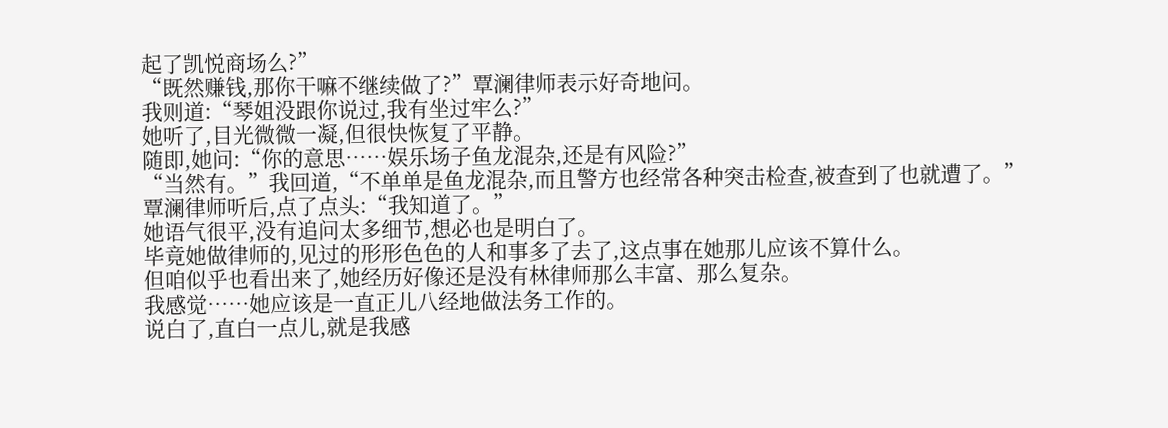起了凯悦商场么?”
“既然赚钱,那你干嘛不继续做了?”覃澜律师表示好奇地问。
我则道:“琴姐没跟你说过,我有坐过牢么?”
她听了,目光微微一凝,但很快恢复了平静。
随即,她问:“你的意思……娱乐场子鱼龙混杂,还是有风险?”
“当然有。”我回道,“不单单是鱼龙混杂,而且警方也经常各种突击检查,被查到了也就遭了。”
覃澜律师听后,点了点头:“我知道了。”
她语气很平,没有追问太多细节,想必也是明白了。
毕竟她做律师的,见过的形形色色的人和事多了去了,这点事在她那儿应该不算什么。
但咱似乎也看出来了,她经历好像还是没有林律师那么丰富、那么复杂。
我感觉……她应该是一直正儿八经地做法务工作的。
说白了,直白一点儿,就是我感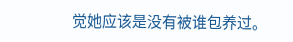觉她应该是没有被谁包养过。